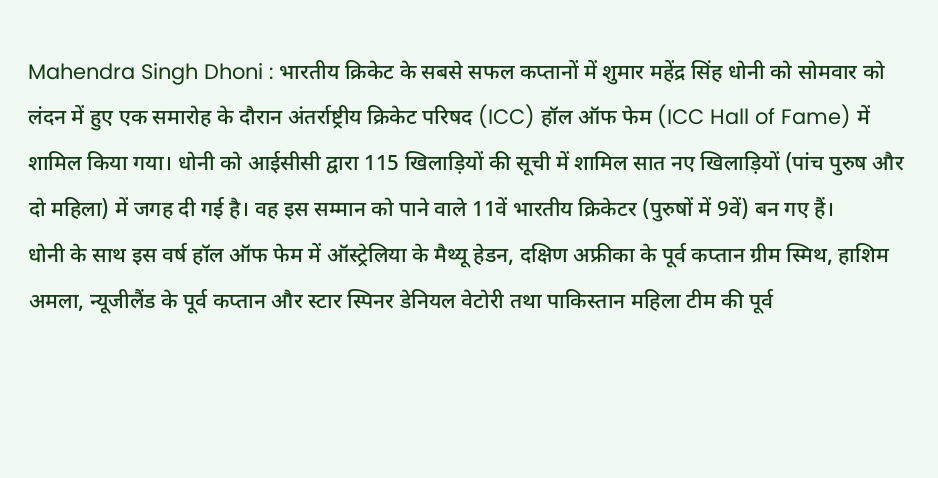Mahendra Singh Dhoni : भारतीय क्रिकेट के सबसे सफल कप्तानों में शुमार महेंद्र सिंह धोनी को सोमवार को लंदन में हुए एक समारोह के दौरान अंतर्राष्ट्रीय क्रिकेट परिषद (ICC) हॉल ऑफ फेम (ICC Hall of Fame) में शामिल किया गया। धोनी को आईसीसी द्वारा 115 खिलाड़ियों की सूची में शामिल सात नए खिलाड़ियों (पांच पुरुष और दो महिला) में जगह दी गई है। वह इस सम्मान को पाने वाले 11वें भारतीय क्रिकेटर (पुरुषों में 9वें) बन गए हैं।
धोनी के साथ इस वर्ष हॉल ऑफ फेम में ऑस्ट्रेलिया के मैथ्यू हेडन, दक्षिण अफ्रीका के पूर्व कप्तान ग्रीम स्मिथ, हाशिम अमला, न्यूजीलैंड के पूर्व कप्तान और स्टार स्पिनर डेनियल वेटोरी तथा पाकिस्तान महिला टीम की पूर्व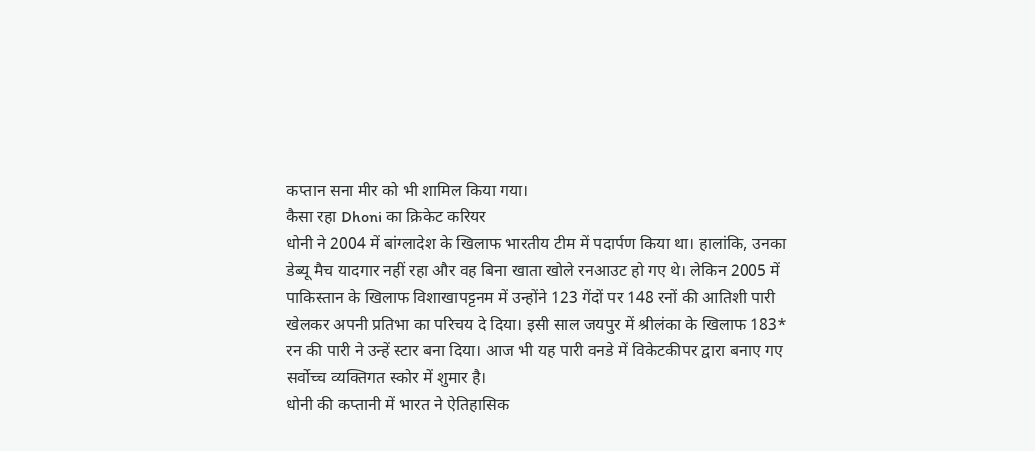कप्तान सना मीर को भी शामिल किया गया।
कैसा रहा Dhoni का क्रिकेट करियर
धोनी ने 2004 में बांग्लादेश के खिलाफ भारतीय टीम में पदार्पण किया था। हालांकि, उनका डेब्यू मैच यादगार नहीं रहा और वह बिना खाता खोले रनआउट हो गए थे। लेकिन 2005 में पाकिस्तान के खिलाफ विशाखापट्टनम में उन्होंने 123 गेंदों पर 148 रनों की आतिशी पारी खेलकर अपनी प्रतिभा का परिचय दे दिया। इसी साल जयपुर में श्रीलंका के खिलाफ 183* रन की पारी ने उन्हें स्टार बना दिया। आज भी यह पारी वनडे में विकेटकीपर द्वारा बनाए गए सर्वोच्च व्यक्तिगत स्कोर में शुमार है।
धोनी की कप्तानी में भारत ने ऐतिहासिक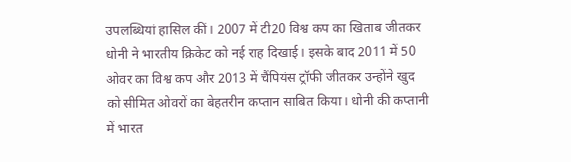उपलब्धियां हासिल कीं। 2007 में टी20 विश्व कप का खिताब जीतकर धोनी ने भारतीय क्रिकेट को नई राह दिखाई। इसके बाद 2011 में 50 ओवर का विश्व कप और 2013 में चैंपियंस ट्रॉफी जीतकर उन्होंने खुद को सीमित ओवरों का बेहतरीन कप्तान साबित किया। धोनी की कप्तानी में भारत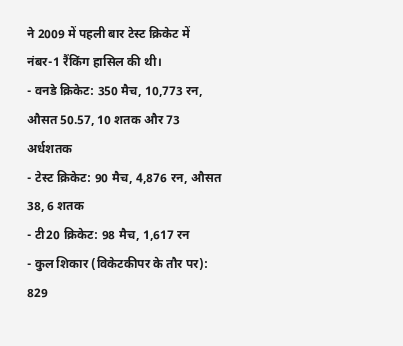ने 2009 में पहली बार टेस्ट क्रिकेट में नंबर-1 रैंकिंग हासिल की थी।
- वनडे क्रिकेट: 350 मैच, 10,773 रन, औसत 50.57, 10 शतक और 73 अर्धशतक
- टेस्ट क्रिकेट: 90 मैच, 4,876 रन, औसत 38, 6 शतक
- टी20 क्रिकेट: 98 मैच, 1,617 रन
- कुल शिकार (विकेटकीपर के तौर पर): 829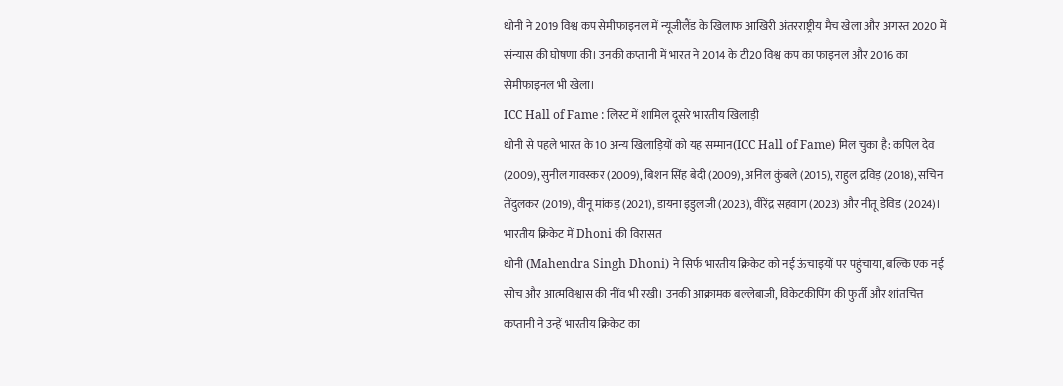धोनी ने 2019 विश्व कप सेमीफाइनल में न्यूजीलैंड के खिलाफ आखिरी अंतरराष्ट्रीय मैच खेला और अगस्त 2020 में संन्यास की घोषणा की। उनकी कप्तानी में भारत ने 2014 के टी20 विश्व कप का फाइनल और 2016 का सेमीफाइनल भी खेला।
ICC Hall of Fame : लिस्ट में शामिल दूसरे भारतीय खिलाड़ी
धोनी से पहले भारत के 10 अन्य खिलाड़ियों को यह सम्मान(ICC Hall of Fame) मिल चुका है: कपिल देव (2009), सुनील गावस्कर (2009), बिशन सिंह बेदी (2009), अनिल कुंबले (2015), राहुल द्रविड़ (2018), सचिन तेंदुलकर (2019), वीनू मांकड़ (2021), डायना इडुलजी (2023), वीरेंद्र सहवाग (2023) और नीतू डेविड (2024)।
भारतीय क्रिकेट में Dhoni की विरासत
धोनी (Mahendra Singh Dhoni) ने सिर्फ भारतीय क्रिकेट को नई ऊंचाइयों पर पहुंचाया, बल्कि एक नई सोच और आत्मविश्वास की नींव भी रखी। उनकी आक्रामक बल्लेबाजी, विकेटकीपिंग की फुर्ती और शांतचित्त कप्तानी ने उन्हें भारतीय क्रिकेट का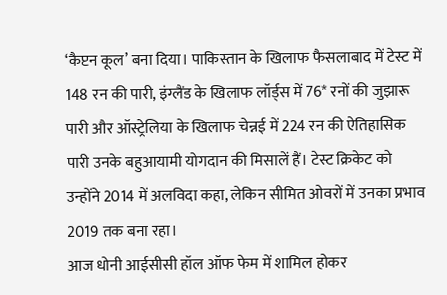‘कैप्टन कूल’ बना दिया। पाकिस्तान के खिलाफ फैसलाबाद में टेस्ट में 148 रन की पारी, इंग्लैंड के खिलाफ लॉर्ड्स में 76* रनों की जुझारू पारी और ऑस्ट्रेलिया के खिलाफ चेन्नई में 224 रन की ऐतिहासिक पारी उनके बहुआयामी योगदान की मिसालें हैं। टेस्ट क्रिकेट को उन्होंने 2014 में अलविदा कहा, लेकिन सीमित ओवरों में उनका प्रभाव 2019 तक बना रहा।
आज धोनी आईसीसी हॉल ऑफ फेम में शामिल होकर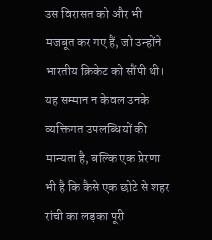उस विरासत को और भी मजबूत कर गए हैं, जो उन्होंने भारतीय क्रिकेट को सौंपी थी। यह सम्मान न केवल उनके व्यक्तिगत उपलब्धियों की मान्यता है, बल्कि एक प्रेरणा भी है कि कैसे एक छोटे से शहर रांची का लड़का पूरी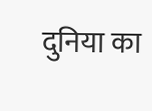दुनिया का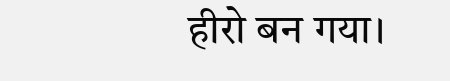हीरो बन गया।